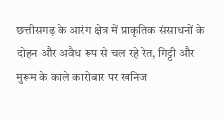छत्तीसगढ़ के आरंग क्षेत्र में प्राकृतिक संसाधनों के दोहन और अवैध रूप से चल रहे रेत, गिट्टी और मुरूम के काले कारोबार पर खनिज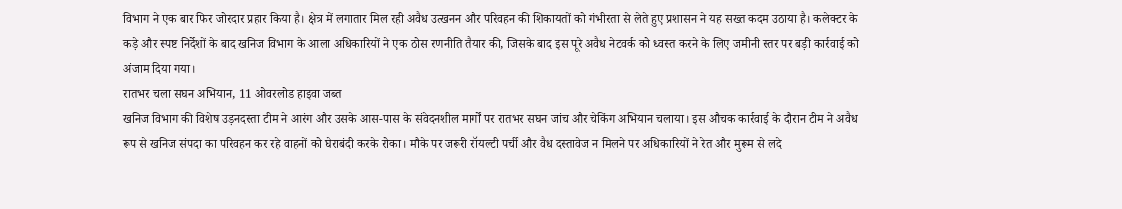विभाग ने एक बार फिर जोरदार प्रहार किया है। क्षेत्र में लगातार मिल रही अवैध उत्खनन और परिवहन की शिकायतों को गंभीरता से लेते हुए प्रशासन ने यह सख्त कदम उठाया है। कलेक्टर के कड़े और स्पष्ट निर्देशों के बाद खनिज विभाग के आला अधिकारियों ने एक ठोस रणनीति तैयार की, जिसके बाद इस पूरे अवैध नेटवर्क को ध्वस्त करने के लिए जमीनी स्तर पर बड़ी कार्रवाई को अंजाम दिया गया।
रातभर चला सघन अभियान, 11 ओवरलोड हाइवा जब्त
खनिज विभाग की विशेष उड़नदस्ता टीम ने आरंग और उसके आस-पास के संवेदनशील मार्गों पर रातभर सघन जांच और चेकिंग अभियान चलाया। इस औचक कार्रवाई के दौरान टीम ने अवैध रूप से खनिज संपदा का परिवहन कर रहे वाहनों को घेराबंदी करके रोका। मौके पर जरूरी रॉयल्टी पर्ची और वैध दस्तावेज न मिलने पर अधिकारियों ने रेत और मुरूम से लदे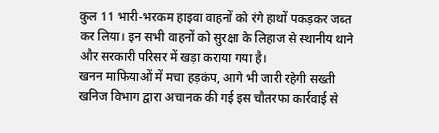कुल 11 भारी-भरकम हाइवा वाहनों को रंगे हाथों पकड़कर जब्त कर लिया। इन सभी वाहनों को सुरक्षा के लिहाज से स्थानीय थाने और सरकारी परिसर में खड़ा कराया गया है।
खनन माफियाओं में मचा हड़कंप, आगे भी जारी रहेगी सख्ती
खनिज विभाग द्वारा अचानक की गई इस चौतरफा कार्रवाई से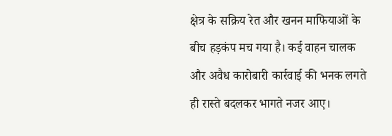क्षेत्र के सक्रिय रेत और खनन माफियाओं के बीच हड़कंप मच गया है। कई वाहन चालक और अवैध कारोबारी कार्रवाई की भनक लगते ही रास्ते बदलकर भागते नजर आए।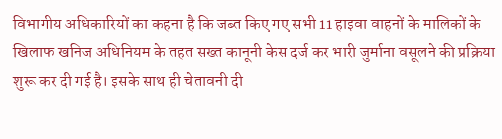विभागीय अधिकारियों का कहना है कि जब्त किए गए सभी 11 हाइवा वाहनों के मालिकों के खिलाफ खनिज अधिनियम के तहत सख्त कानूनी केस दर्ज कर भारी जुर्माना वसूलने की प्रक्रिया शुरू कर दी गई है। इसके साथ ही चेतावनी दी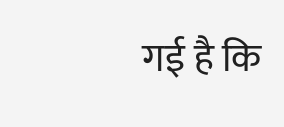गई है कि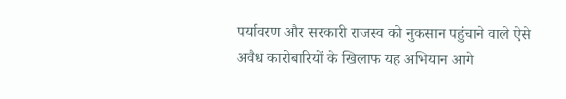पर्यावरण और सरकारी राजस्व को नुकसान पहुंचाने वाले ऐसे अवैध कारोबारियों के खिलाफ यह अभियान आगे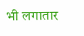भी लगातार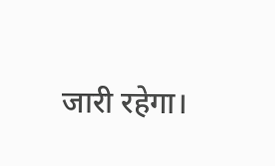जारी रहेगा।